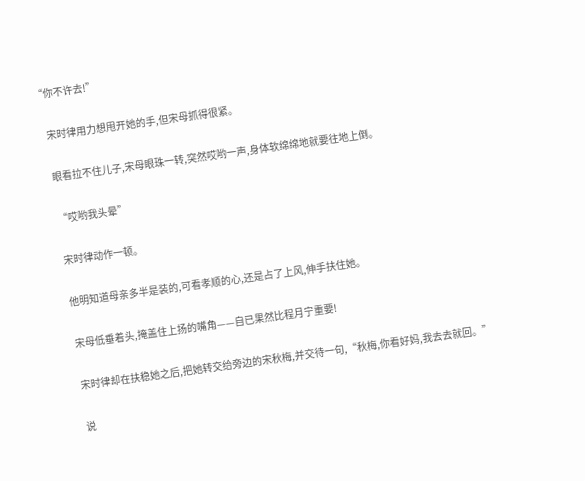“你不许去!”

    宋时律用力想甩开她的手,但宋母抓得很紧。

    眼看拉不住儿子,宋母眼珠一转,突然哎哟一声,身体软绵绵地就要往地上倒。

    “哎哟我头晕”

    宋时律动作一顿。

    他明知道母亲多半是装的,可看孝顺的心,还是占了上风,伸手扶住她。

    宋母低垂着头,掩盖住上扬的嘴角——自已果然比程月宁重要!

    宋时律却在扶稳她之后,把她转交给旁边的宋秋梅,并交待一句,“秋梅,你看好妈,我去去就回。”

    说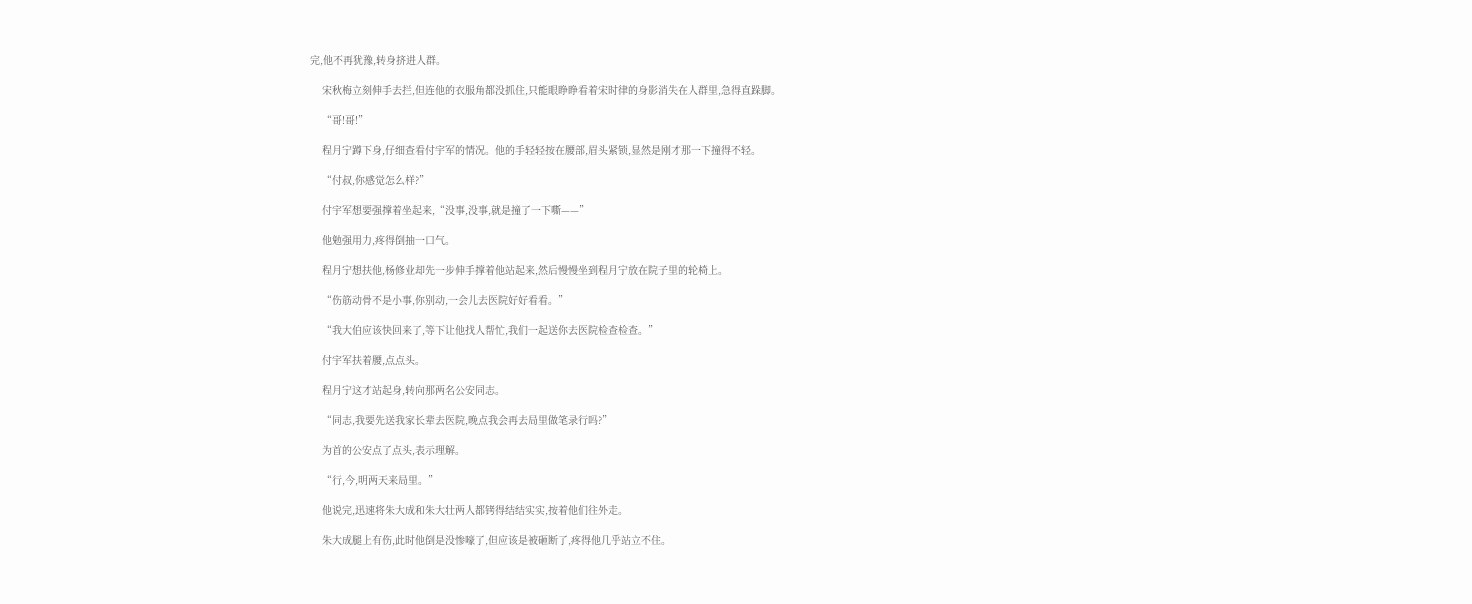完,他不再犹豫,转身挤进人群。

    宋秋梅立刻伸手去拦,但连他的衣服角都没抓住,只能眼睁睁看着宋时律的身影消失在人群里,急得直跺脚。

    “哥!哥!”

    程月宁蹲下身,仔细查看付宇军的情况。他的手轻轻按在腰部,眉头紧锁,显然是刚才那一下撞得不轻。

    “付叔,你感觉怎么样?”

    付宇军想要强撑着坐起来,“没事,没事,就是撞了一下嘶——”

    他勉强用力,疼得倒抽一口气。

    程月宁想扶他,杨修业却先一步伸手撑着他站起来,然后慢慢坐到程月宁放在院子里的轮椅上。

    “伤筋动骨不是小事,你别动,一会儿去医院好好看看。”

    “我大伯应该快回来了,等下让他找人帮忙,我们一起送你去医院检查检查。”

    付宇军扶着腰,点点头。

    程月宁这才站起身,转向那两名公安同志。

    “同志,我要先送我家长辈去医院,晚点我会再去局里做笔录行吗?”

    为首的公安点了点头,表示理解。

    “行,今,明两天来局里。”

    他说完,迅速将朱大成和朱大壮两人都铐得结结实实,按着他们往外走。

    朱大成腿上有伤,此时他倒是没惨嚎了,但应该是被砸断了,疼得他几乎站立不住。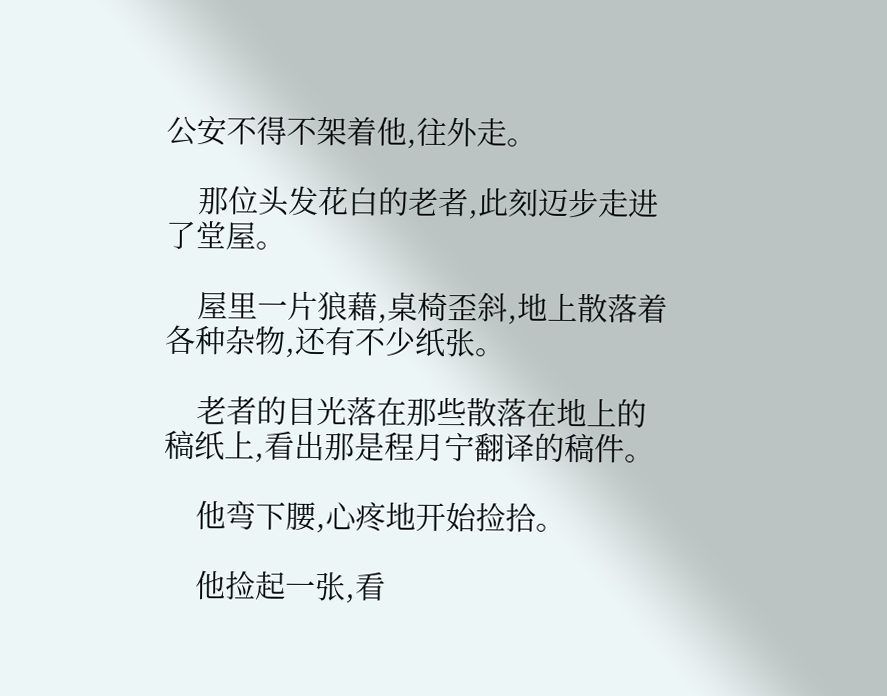公安不得不架着他,往外走。

    那位头发花白的老者,此刻迈步走进了堂屋。

    屋里一片狼藉,桌椅歪斜,地上散落着各种杂物,还有不少纸张。

    老者的目光落在那些散落在地上的稿纸上,看出那是程月宁翻译的稿件。

    他弯下腰,心疼地开始捡拾。

    他捡起一张,看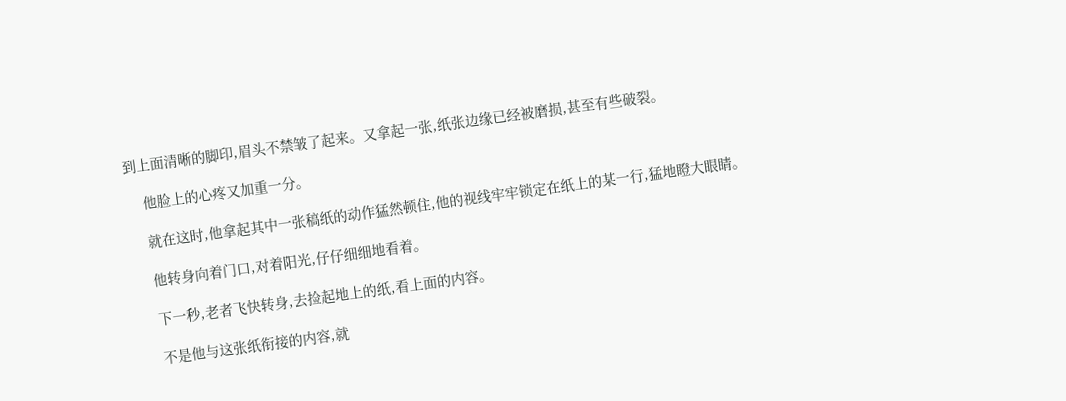到上面清晰的脚印,眉头不禁皱了起来。又拿起一张,纸张边缘已经被磨损,甚至有些破裂。

    他脸上的心疼又加重一分。

    就在这时,他拿起其中一张稿纸的动作猛然顿住,他的视线牢牢锁定在纸上的某一行,猛地瞪大眼睛。

    他转身向着门口,对着阳光,仔仔细细地看着。

    下一秒,老者飞快转身,去捡起地上的纸,看上面的内容。

    不是他与这张纸衔接的内容,就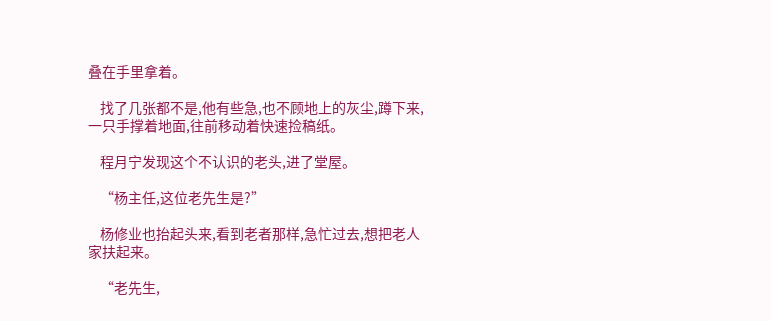叠在手里拿着。

    找了几张都不是,他有些急,也不顾地上的灰尘,蹲下来,一只手撑着地面,往前移动着快速捡稿纸。

    程月宁发现这个不认识的老头,进了堂屋。

    “杨主任,这位老先生是?”

    杨修业也抬起头来,看到老者那样,急忙过去,想把老人家扶起来。

    “老先生,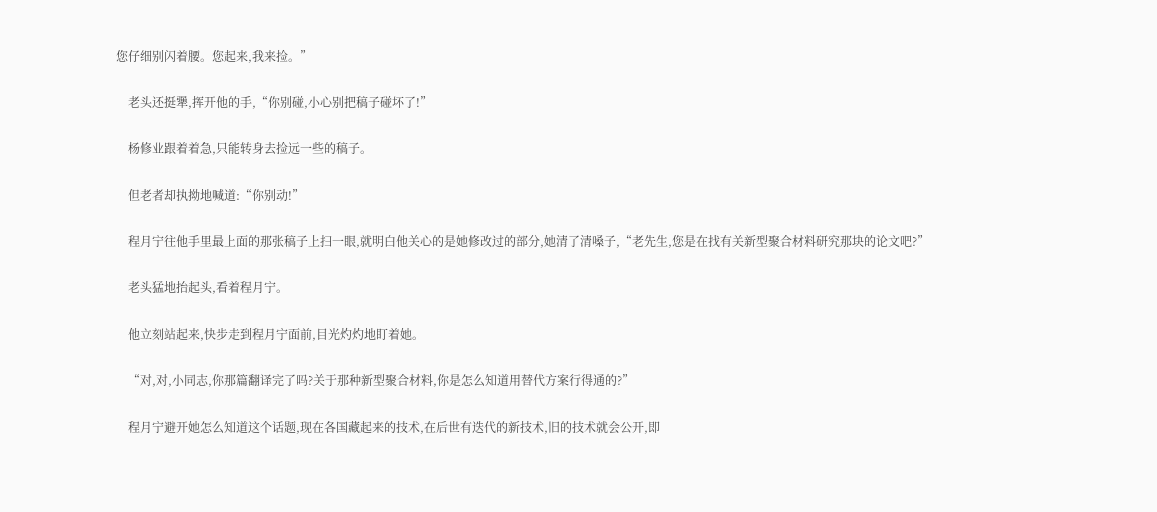您仔细别闪着腰。您起来,我来捡。”

    老头还挺犟,挥开他的手,“你别碰,小心别把稿子碰坏了!”

    杨修业跟着着急,只能转身去捡远一些的稿子。

    但老者却执拗地喊道:“你别动!”

    程月宁往他手里最上面的那张稿子上扫一眼,就明白他关心的是她修改过的部分,她清了清嗓子,“老先生,您是在找有关新型聚合材料研究那块的论文吧?”

    老头猛地抬起头,看着程月宁。

    他立刻站起来,快步走到程月宁面前,目光灼灼地盯着她。

    “对,对,小同志,你那篇翻译完了吗?关于那种新型聚合材料,你是怎么知道用替代方案行得通的?”

    程月宁避开她怎么知道这个话题,现在各国藏起来的技术,在后世有迭代的新技术,旧的技术就会公开,即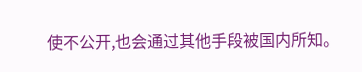使不公开,也会通过其他手段被国内所知。